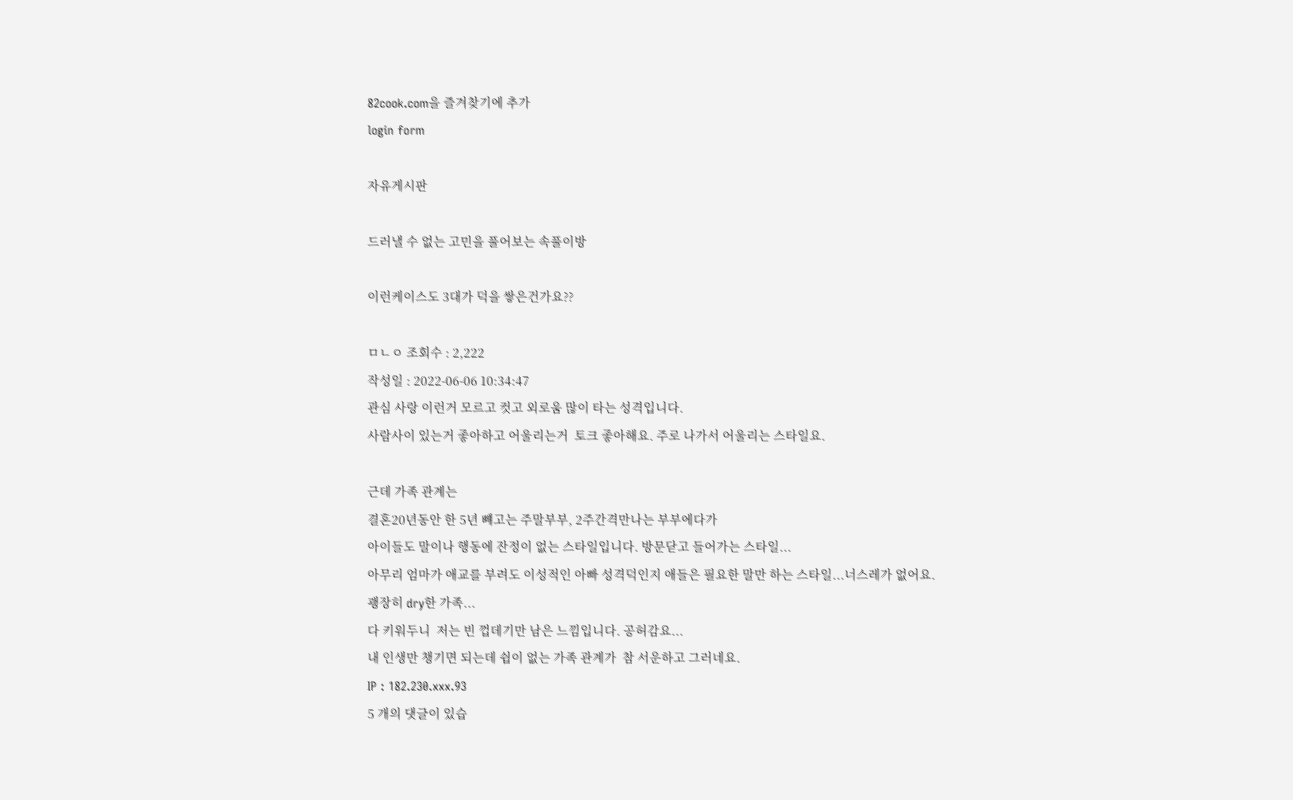82cook.com을 즐겨찾기에 추가
login form

자유게시판

드러낼 수 없는 고민을 풀어보는 속풀이방

이런케이스도 3대가 덕을 쌓은건가요??

ㅁㄴㅇ 조회수 : 2,222
작성일 : 2022-06-06 10:34:47
관심 사랑 이런거 모르고 컷고 외로움 많이 타는 성격입니다.
사람사이 있는거 좋아하고 어울리는거  토크 좋아해요. 주로 나가서 어울리는 스타일요.

근데 가족 관계는
결혼20년동안 한 5년 뺴고는 주말부부, 2주간격만나는 부부에다가
아이들도 말이나 행동에 잔정이 없는 스타일입니다. 방문닫고 들어가는 스타일...
아무리 엄마가 애교를 부려도 이성적인 아빠 성격덕인지 애들은 필요한 말만 하는 스타일...너스레가 없어요.
괭장히 dry한 가족...
다 키워두니  저는 빈 껍데기만 남은 느낌입니다. 공허감요...
내 인생만 챙기면 되는데 쉽이 없는 가족 관계가  참 서운하고 그러네요.
IP : 182.230.xxx.93
5 개의 댓글이 있습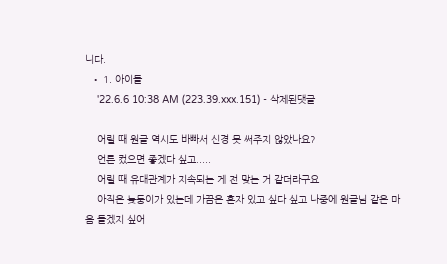니다.
  • 1. 아이들
    '22.6.6 10:38 AM (223.39.xxx.151) - 삭제된댓글

    어릴 때 원글 역시도 바빠서 신경 못 써주지 않았나요?
    언른 컸으면 좋겠다 싶고.....
    어릴 때 유대관계가 지속되는 게 전 맞는 거 같더라구요
    아직은 늦둥이가 있는데 가끔은 혼자 있고 싶다 싶고 나중에 원글님 같은 마음 들겠지 싶어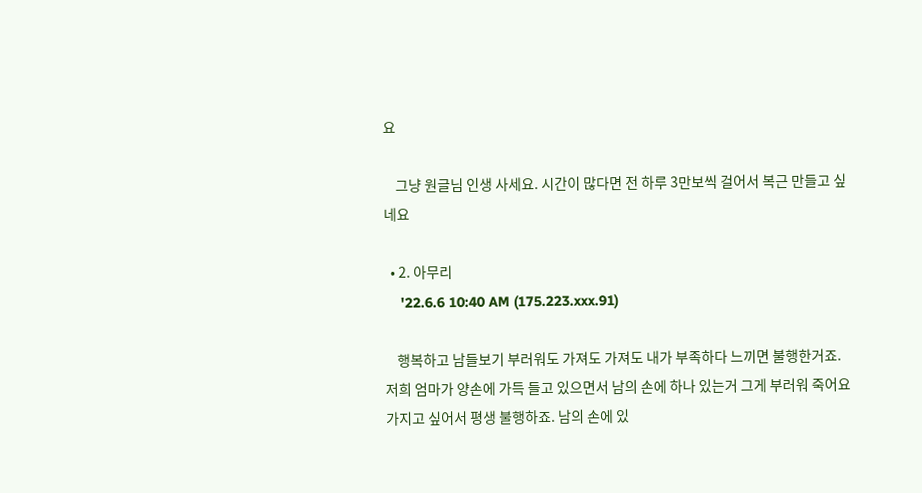요

    그냥 원글님 인생 사세요. 시간이 많다면 전 하루 3만보씩 걸어서 복근 만들고 싶네요

  • 2. 아무리
    '22.6.6 10:40 AM (175.223.xxx.91)

    행복하고 남들보기 부러워도 가져도 가져도 내가 부족하다 느끼면 불행한거죠. 저희 엄마가 양손에 가득 들고 있으면서 남의 손에 하나 있는거 그게 부러워 죽어요 가지고 싶어서 평생 불행하죠. 남의 손에 있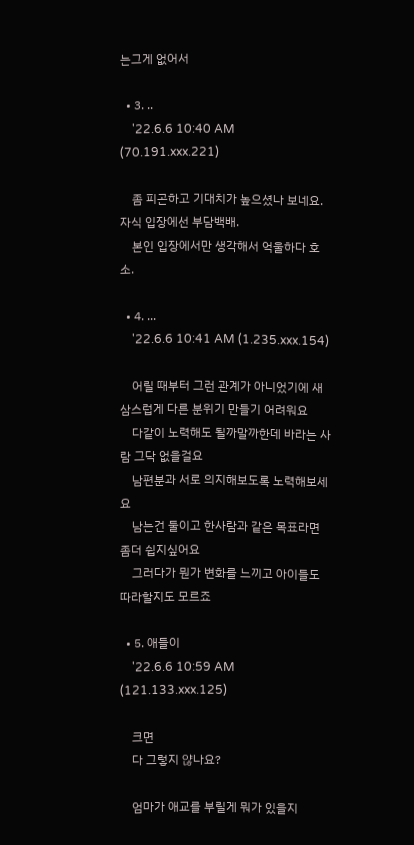는그게 없어서

  • 3. ..
    '22.6.6 10:40 AM (70.191.xxx.221)

    좀 피곤하고 기대치가 높으셨나 보네요. 자식 입장에선 부담백배.
    본인 입장에서만 생각해서 억울하다 호소.

  • 4. ...
    '22.6.6 10:41 AM (1.235.xxx.154)

    어릴 때부터 그런 관계가 아니었기에 새삼스럽게 다른 분위기 만들기 어려워요
    다같이 노력해도 될까말까한데 바라는 사람 그닥 없을걸요
    남편분과 서로 의지해보도록 노력해보세요
    남는건 둘이고 한사람과 같은 목표라면 좀더 쉽지싶어요
    그러다가 뭔가 변화를 느끼고 아이들도 따라할지도 모르죠

  • 5. 애들이
    '22.6.6 10:59 AM (121.133.xxx.125)

    크면
    다 그렇지 얂나요?

    엄마가 애교를 부릴게 뭐가 있을지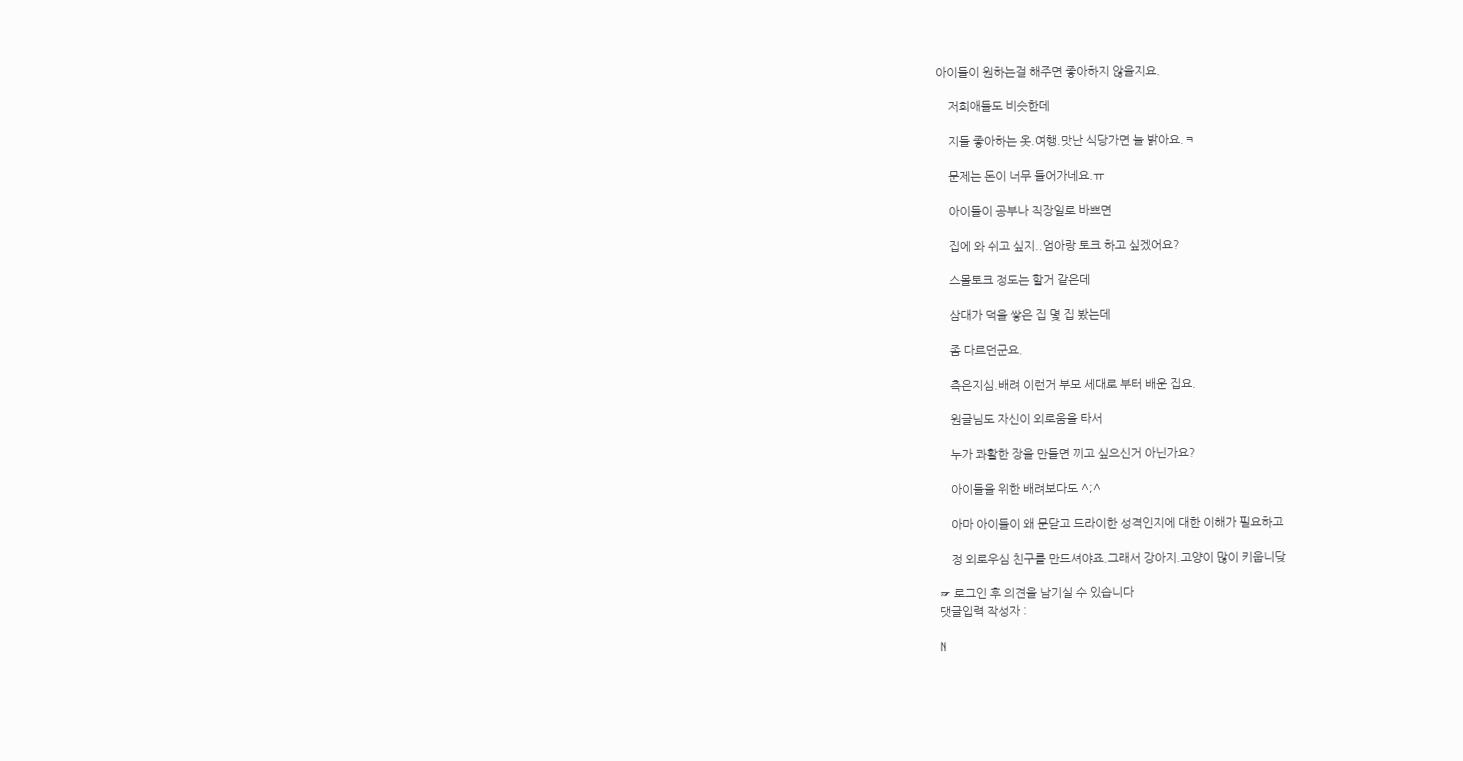아이들이 원하는걸 해주면 좋아하지 않을지요.

    저희애들도 비슷한데

    지들 좋아하는 옷.여행.맛난 식당가면 늘 밝아요.ㅋ

    문제는 돈이 너무 들어가네요.ㅠ

    아이들이 공부나 직장일로 바쁘면

    집에 와 쉬고 싶지..엄아랑 토크 하고 싶겠어요?

    스몰토크 정도는 할거 같은데

    삼대가 덕을 쌓은 집 몇 집 봤는데

    좀 다르던군요.

    측은지심.배려 이런거 부모 세대로 부터 배운 집요.

    원글님도 자신이 외로움을 타서

    누가 콰활한 장을 만들면 끼고 싶으신거 아닌가요?

    아이들을 위한 배려보다도 ^;^

    아마 아이들이 왜 문닫고 드라이한 성격인지에 대한 이해가 필요하고

    정 외로우심 친구를 만드셔야죠.그래서 강아지.고양이 많이 키웁니닺

☞ 로그인 후 의견을 남기실 수 있습니다
댓글입력 작성자 :

N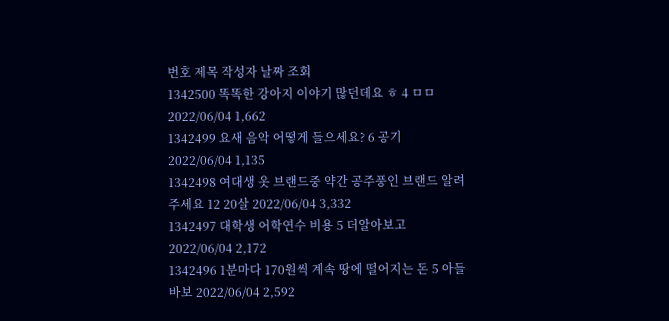번호 제목 작성자 날짜 조회
1342500 똑똑한 강아지 이야기 많던데요 ㅎ 4 ㅁㅁ 2022/06/04 1,662
1342499 요새 음악 어떻게 들으세요? 6 공기 2022/06/04 1,135
1342498 여대생 옷 브랜드중 약간 공주풍인 브랜드 알려주세요 12 20살 2022/06/04 3,332
1342497 대학생 어학연수 비용 5 더알아보고 2022/06/04 2,172
1342496 1분마다 170원씩 계속 땅에 떨어지는 돈 5 아들바보 2022/06/04 2,592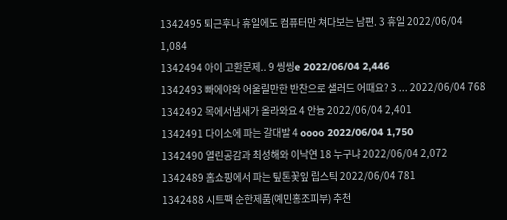1342495 퇴근후나 휴일에도 컴퓨터만 쳐다보는 남편. 3 휴일 2022/06/04 1,084
1342494 아이 고환문제.. 9 씽씽e 2022/06/04 2,446
1342493 빠에야와 어울릴만한 반찬으로 샐러드 어때요? 3 ... 2022/06/04 768
1342492 목에서냄새가 올라와요 4 안늉 2022/06/04 2,401
1342491 다이소에 파는 갈대발 4 oooo 2022/06/04 1,750
1342490 열린공감과 최성해와 이낙연 18 누구냐 2022/06/04 2,072
1342489 홈쇼핑에서 파는 팊톤꽃잎 립스틱 2022/06/04 781
1342488 시트팩 순한제품(예민홍조피부) 추천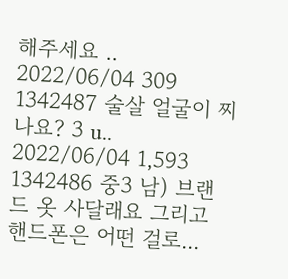해주세요 .. 2022/06/04 309
1342487 술살 얼굴이 찌나요? 3 u.. 2022/06/04 1,593
1342486 중3 남) 브랜드 옷 사달래요 그리고 핸드폰은 어떤 걸로...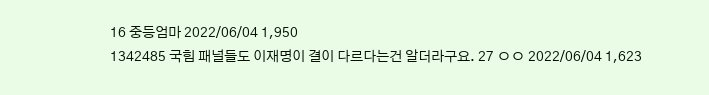16 중등엄마 2022/06/04 1,950
1342485 국힘 패널들도 이재명이 결이 다르다는건 알더라구요. 27 ㅇㅇ 2022/06/04 1,623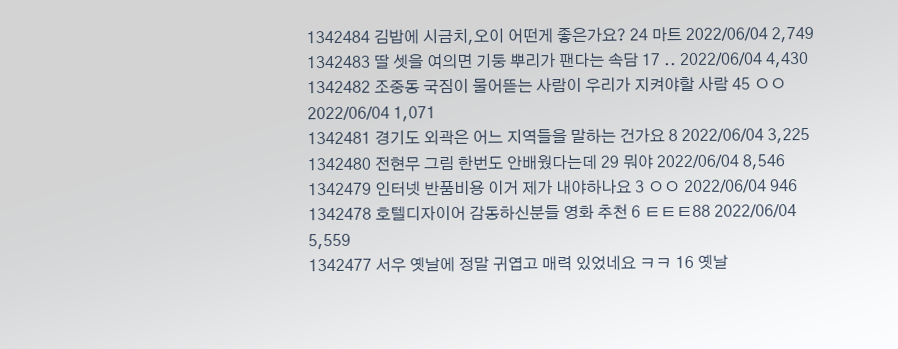1342484 김밥에 시금치,오이 어떤게 좋은가요? 24 마트 2022/06/04 2,749
1342483 딸 셋을 여의면 기둥 뿌리가 팬다는 속담 17 .. 2022/06/04 4,430
1342482 조중동 국짐이 물어뜯는 사람이 우리가 지켜야할 사람 45 ㅇㅇ 2022/06/04 1,071
1342481 경기도 외곽은 어느 지역들을 말하는 건가요 8 2022/06/04 3,225
1342480 전현무 그림 한번도 안배웠다는데 29 뭐야 2022/06/04 8,546
1342479 인터넷 반품비용 이거 제가 내야하나요 3 ㅇㅇ 2022/06/04 946
1342478 호텔디자이어 감동하신분들 영화 추천 6 ㅌㅌㅌ88 2022/06/04 5,559
1342477 서우 옛날에 정말 귀엽고 매력 있었네요 ㅋㅋ 16 옛날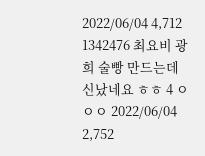2022/06/04 4,712
1342476 최요비 광희 술빵 만드는데 신났네요 ㅎㅎ 4 ㅇㅇㅇ 2022/06/04 2,752